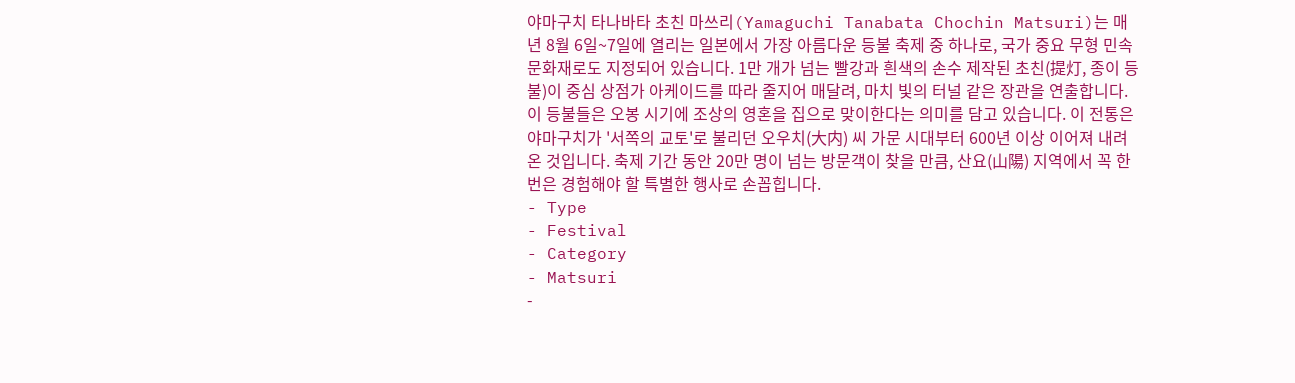야마구치 타나바타 초친 마쓰리(Yamaguchi Tanabata Chochin Matsuri)는 매년 8월 6일~7일에 열리는 일본에서 가장 아름다운 등불 축제 중 하나로, 국가 중요 무형 민속 문화재로도 지정되어 있습니다. 1만 개가 넘는 빨강과 흰색의 손수 제작된 초친(提灯, 종이 등불)이 중심 상점가 아케이드를 따라 줄지어 매달려, 마치 빛의 터널 같은 장관을 연출합니다. 이 등불들은 오봉 시기에 조상의 영혼을 집으로 맞이한다는 의미를 담고 있습니다. 이 전통은 야마구치가 '서쪽의 교토'로 불리던 오우치(大内) 씨 가문 시대부터 600년 이상 이어져 내려온 것입니다. 축제 기간 동안 20만 명이 넘는 방문객이 찾을 만큼, 산요(山陽) 지역에서 꼭 한 번은 경험해야 할 특별한 행사로 손꼽힙니다.
- Type
- Festival
- Category
- Matsuri
-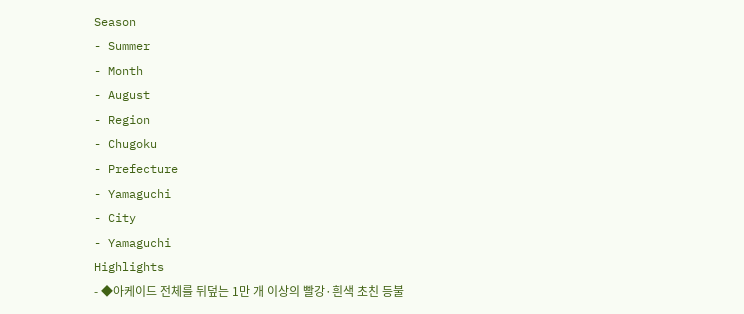Season
- Summer
- Month
- August
- Region
- Chugoku
- Prefecture
- Yamaguchi
- City
- Yamaguchi
Highlights
- ◆아케이드 전체를 뒤덮는 1만 개 이상의 빨강·흰색 초친 등불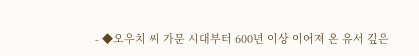- ◆오우치 씨 가문 시대부터 600년 이상 이어져 온 유서 깊은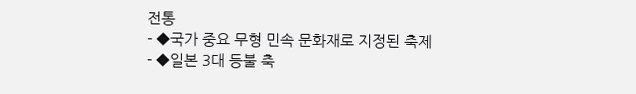전통
- ◆국가 중요 무형 민속 문화재로 지정된 축제
- ◆일본 3대 등불 축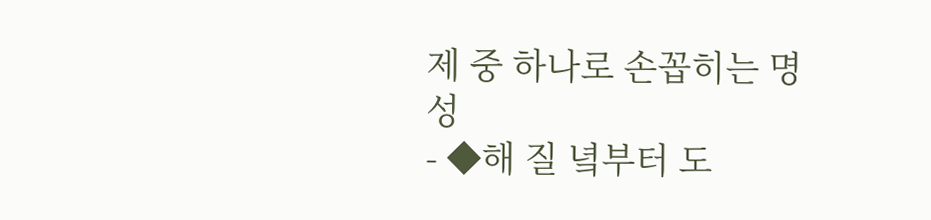제 중 하나로 손꼽히는 명성
- ◆해 질 녘부터 도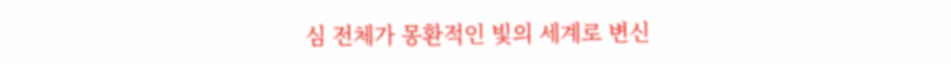심 전체가 몽환적인 빛의 세계로 변신